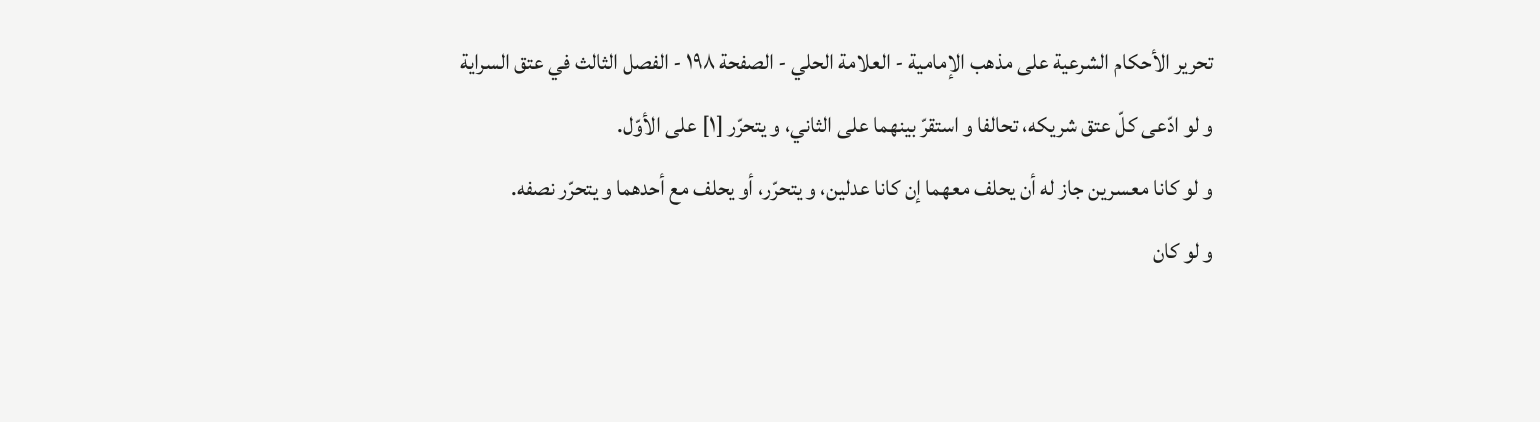تحرير الأحكام الشرعية على مذهب الإمامية - العلامة الحلي - الصفحة ١٩٨ - الفصل الثالث في عتق السراية
و لو ادّعى كلّ عتق شريكه، تحالفا و استقرّ بينهما على الثاني، و يتحرّر [١] على الأوّل.
و لو كانا معسرين جاز له أن يحلف معهما إن كانا عدلين، و يتحرّر، أو يحلف مع أحدهما و يتحرّر نصفه.
و لو كان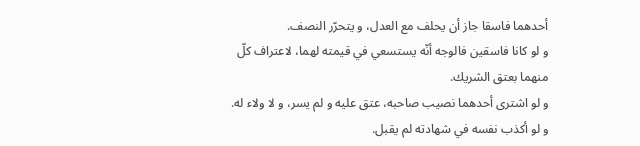أحدهما فاسقا جاز أن يحلف مع العدل، و يتحرّر النصف.
و لو كانا فاسقين فالوجه أنّه يستسعي في قيمته لهما، لاعتراف كلّ منهما بعتق الشريك.
و لو اشترى أحدهما نصيب صاحبه، عتق عليه و لم يسر، و لا ولاء له.
و لو أكذب نفسه في شهادته لم يقبل.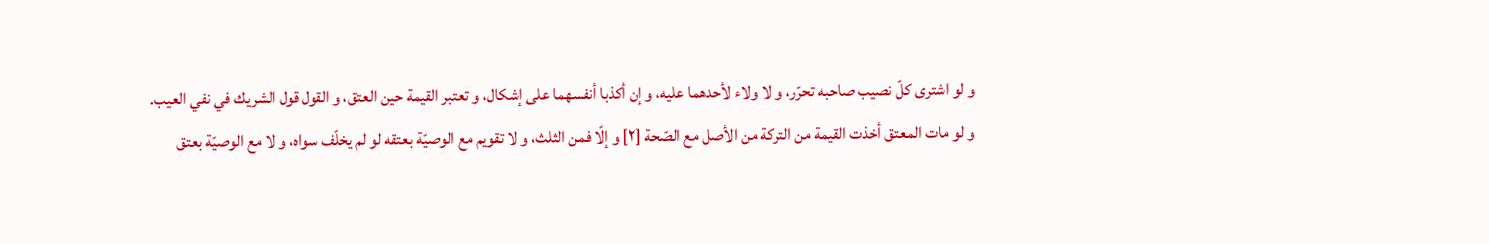و لو اشترى كلّ نصيب صاحبه تحرّر، و لا ولاء لأحدهما عليه، و إن أكذبا أنفسهما على إشكال، و تعتبر القيمة حين العتق، و القول قول الشريك في نفي العيب.
و لو مات المعتق أخذت القيمة من التركة من الأصل مع الصّحة [٢] و إلّا فمن الثلث، و لا تقويم مع الوصيّة بعتقه لو لم يخلّف سواه، و لا مع الوصيّة بعتق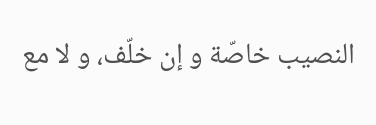النصيب خاصّة و إن خلّف، و لا مع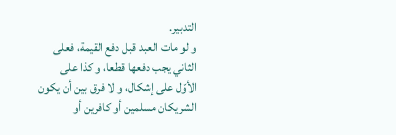التدبير.
و لو مات العبد قبل دفع القيمة، فعلى الثاني يجب دفعها قطعا، و كذا على الأوّل على إشكال، و لا فرق بين أن يكون الشريكان مسلمين أو كافرين أو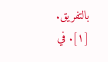بالتفريق.
[١]. في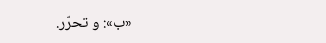«ب»: و تحرّر.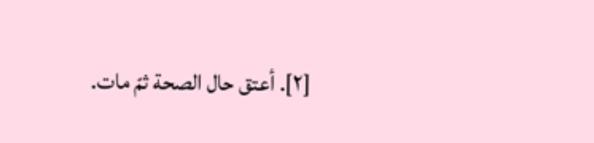[٢]. أعتق حال الصحة ثمّ مات.